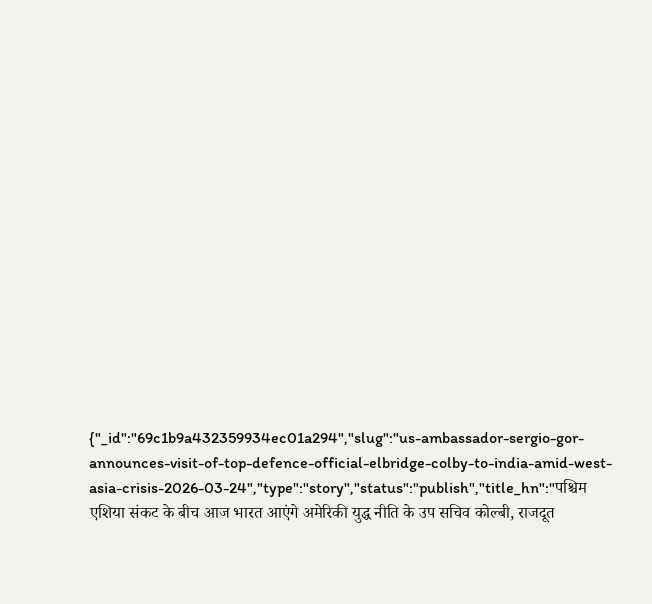{"_id":"69c1b9a432359934ec01a294","slug":"us-ambassador-sergio-gor-announces-visit-of-top-defence-official-elbridge-colby-to-india-amid-west-asia-crisis-2026-03-24","type":"story","status":"publish","title_hn":"पश्चिम एशिया संकट के बीच आज भारत आएंगे अमेरिकी युद्ध नीति के उप सचिव कोल्बी, राजदूत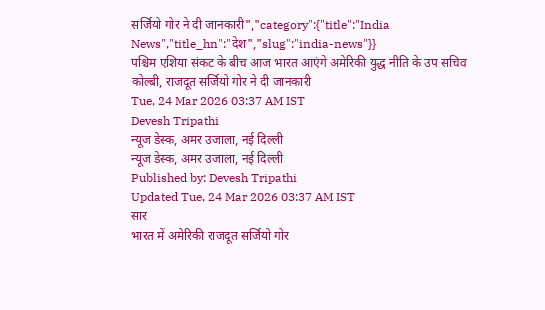सर्जियो गोर ने दी जानकारी","category":{"title":"India News","title_hn":"देश","slug":"india-news"}}
पश्चिम एशिया संकट के बीच आज भारत आएंगे अमेरिकी युद्ध नीति के उप सचिव कोल्बी, राजदूत सर्जियो गोर ने दी जानकारी
Tue, 24 Mar 2026 03:37 AM IST
Devesh Tripathi
न्यूज डेस्क, अमर उजाला, नई दिल्ली
न्यूज डेस्क, अमर उजाला, नई दिल्ली
Published by: Devesh Tripathi
Updated Tue, 24 Mar 2026 03:37 AM IST
सार
भारत में अमेरिकी राजदूत सर्जियो गोर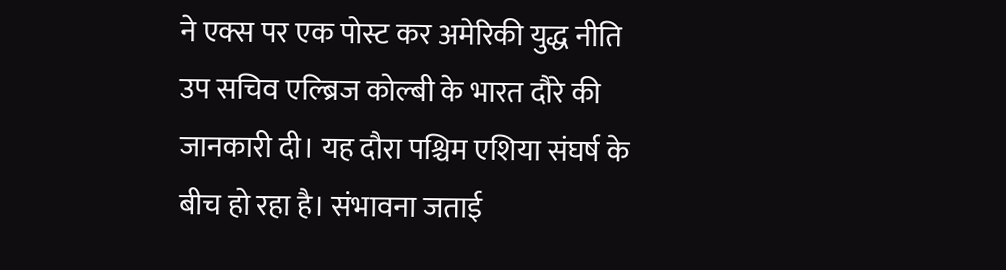ने एक्स पर एक पोस्ट कर अमेरिकी युद्ध नीति उप सचिव एल्ब्रिज कोल्बी के भारत दौरे की जानकारी दी। यह दौरा पश्चिम एशिया संघर्ष के बीच हो रहा है। संभावना जताई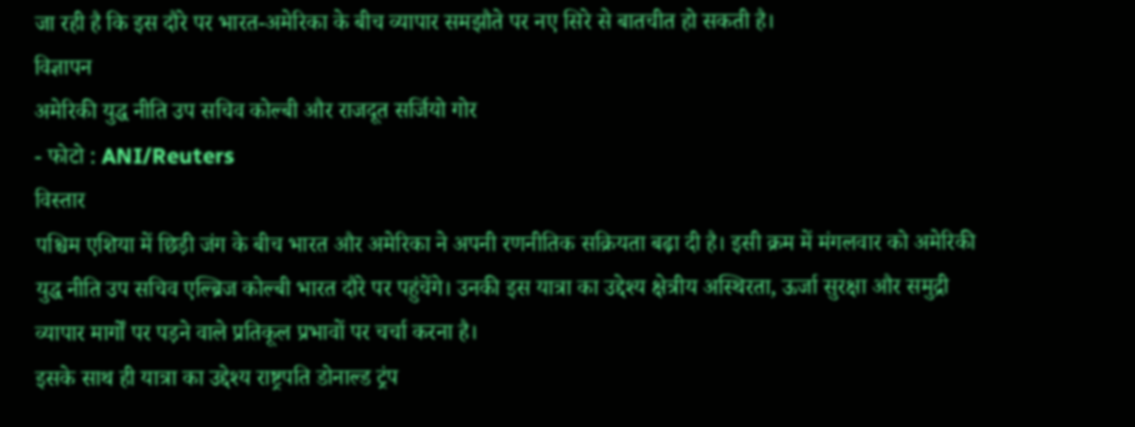जा रही है कि इस दौरे पर भारत-अमेरिका के बीच व्यापार समझौते पर नए सिरे से बातचीत हो सकती है।
विज्ञापन
अमेरिकी युद्ध नीति उप सचिव कोल्बी और राजदूत सर्जियो गोर
- फोटो : ANI/Reuters
विस्तार
पश्चिम एशिया में छिड़ी जंग के बीच भारत और अमेरिका ने अपनी रणनीतिक सक्रियता बढ़ा दी है। इसी क्रम में मंगलवार को अमेरिकी युद्ध नीति उप सचिव एल्ब्रिज कोल्बी भारत दौरे पर पहुंचेंगे। उनकी इस यात्रा का उद्देश्य क्षेत्रीय अस्थिरता, ऊर्जा सुरक्षा और समुद्री व्यापार मार्गों पर पड़ने वाले प्रतिकूल प्रभावों पर चर्चा करना है।
इसके साथ ही यात्रा का उद्देश्य राष्ट्रपति डोनाल्ड ट्रंप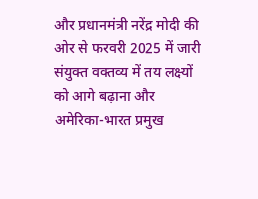और प्रधानमंत्री नरेंद्र मोदी की ओर से फरवरी 2025 में जारी संयुक्त वक्तव्य में तय लक्ष्यों को आगे बढ़ाना और अमेरिका-भारत प्रमुख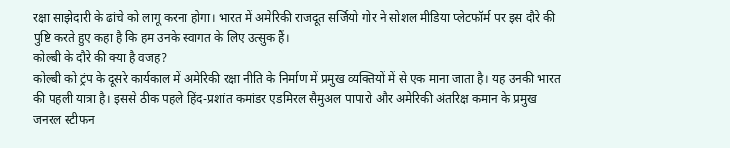रक्षा साझेदारी के ढांचे को लागू करना होगा। भारत में अमेरिकी राजदूत सर्जियो गोर ने सोशल मीडिया प्लेटफॉर्म पर इस दौरे की पुष्टि करते हुए कहा है कि हम उनके स्वागत के लिए उत्सुक हैं।
कोल्बी के दौरे की क्या है वजह?
कोल्बी को ट्रंप के दूसरे कार्यकाल में अमेरिकी रक्षा नीति के निर्माण में प्रमुख व्यक्तियों में से एक माना जाता है। यह उनकी भारत की पहली यात्रा है। इससे ठीक पहले हिंद-प्रशांत कमांडर एडमिरल सैमुअल पापारो और अमेरिकी अंतरिक्ष कमान के प्रमुख जनरल स्टीफन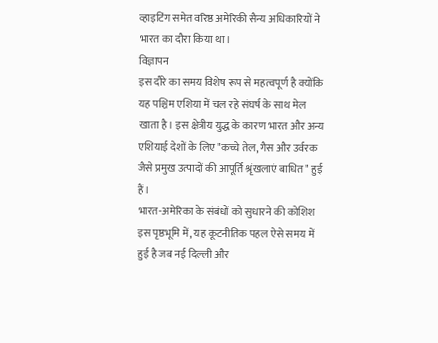व्हाइटिंग समेत वरिष्ठ अमेरिकी सैन्य अधिकारियों ने भारत का दौरा किया था।
विज्ञापन
इस दौरे का समय विशेष रूप से महत्वपूर्ण है क्योंकि यह पश्चिम एशिया में चल रहे संघर्ष के साथ मेल खाता है। इस क्षेत्रीय युद्ध के कारण भारत और अन्य एशियाई देशों के लिए "कच्चे तेल, गैस और उर्वरक जैसे प्रमुख उत्पादों की आपूर्ति श्रृंखलाएं बाधित" हुई हैं।
भारत-अमेरिका के संबंधों को सुधारने की कोशिश
इस पृष्ठभूमि में, यह कूटनीतिक पहल ऐसे समय में हुई है जब नई दिल्ली और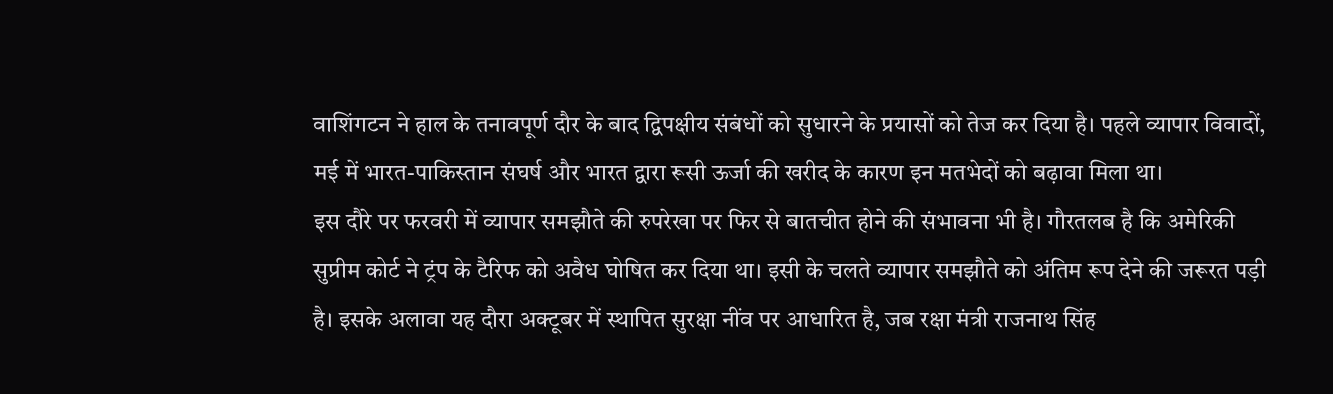वाशिंगटन ने हाल के तनावपूर्ण दौर के बाद द्विपक्षीय संबंधों को सुधारने के प्रयासों को तेज कर दिया है। पहले व्यापार विवादों, मई में भारत-पाकिस्तान संघर्ष और भारत द्वारा रूसी ऊर्जा की खरीद के कारण इन मतभेदों को बढ़ावा मिला था।
इस दौरे पर फरवरी में व्यापार समझौते की रुपरेखा पर फिर से बातचीत होने की संभावना भी है। गौरतलब है कि अमेरिकी सुप्रीम कोर्ट ने ट्रंप के टैरिफ को अवैध घोषित कर दिया था। इसी के चलते व्यापार समझौते को अंतिम रूप देने की जरूरत पड़ी है। इसके अलावा यह दौरा अक्टूबर में स्थापित सुरक्षा नींव पर आधारित है, जब रक्षा मंत्री राजनाथ सिंह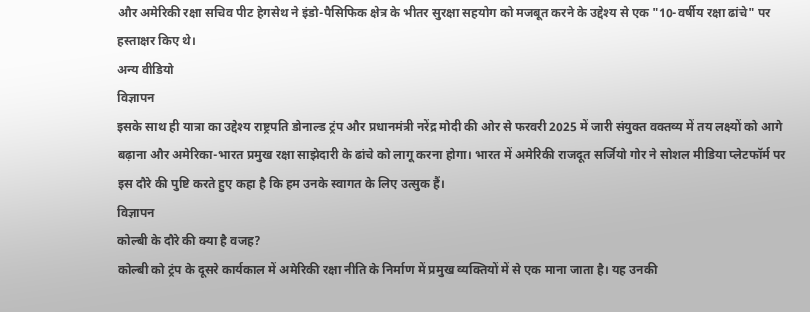और अमेरिकी रक्षा सचिव पीट हेगसेथ ने इंडो-पैसिफिक क्षेत्र के भीतर सुरक्षा सहयोग को मजबूत करने के उद्देश्य से एक "10-वर्षीय रक्षा ढांचे" पर हस्ताक्षर किए थे।
अन्य वीडियो
विज्ञापन
इसके साथ ही यात्रा का उद्देश्य राष्ट्रपति डोनाल्ड ट्रंप और प्रधानमंत्री नरेंद्र मोदी की ओर से फरवरी 2025 में जारी संयुक्त वक्तव्य में तय लक्ष्यों को आगे बढ़ाना और अमेरिका-भारत प्रमुख रक्षा साझेदारी के ढांचे को लागू करना होगा। भारत में अमेरिकी राजदूत सर्जियो गोर ने सोशल मीडिया प्लेटफॉर्म पर इस दौरे की पुष्टि करते हुए कहा है कि हम उनके स्वागत के लिए उत्सुक हैं।
विज्ञापन
कोल्बी के दौरे की क्या है वजह?
कोल्बी को ट्रंप के दूसरे कार्यकाल में अमेरिकी रक्षा नीति के निर्माण में प्रमुख व्यक्तियों में से एक माना जाता है। यह उनकी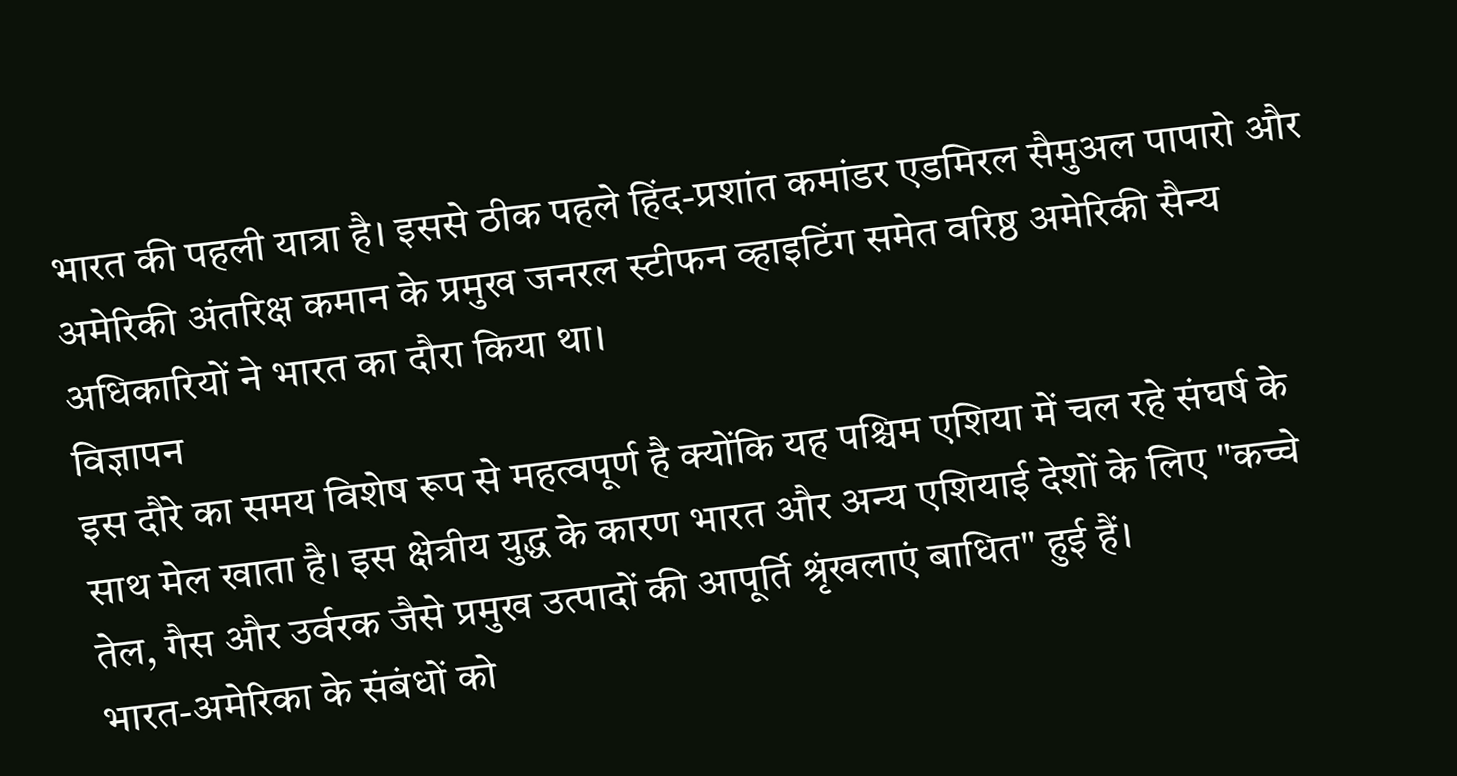भारत की पहली यात्रा है। इससे ठीक पहले हिंद-प्रशांत कमांडर एडमिरल सैमुअल पापारो और अमेरिकी अंतरिक्ष कमान के प्रमुख जनरल स्टीफन व्हाइटिंग समेत वरिष्ठ अमेरिकी सैन्य अधिकारियों ने भारत का दौरा किया था।
विज्ञापन
इस दौरे का समय विशेष रूप से महत्वपूर्ण है क्योंकि यह पश्चिम एशिया में चल रहे संघर्ष के साथ मेल खाता है। इस क्षेत्रीय युद्ध के कारण भारत और अन्य एशियाई देशों के लिए "कच्चे तेल, गैस और उर्वरक जैसे प्रमुख उत्पादों की आपूर्ति श्रृंखलाएं बाधित" हुई हैं।
भारत-अमेरिका के संबंधों को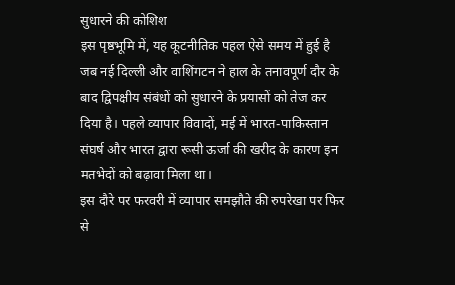सुधारने की कोशिश
इस पृष्ठभूमि में, यह कूटनीतिक पहल ऐसे समय में हुई है जब नई दिल्ली और वाशिंगटन ने हाल के तनावपूर्ण दौर के बाद द्विपक्षीय संबंधों को सुधारने के प्रयासों को तेज कर दिया है। पहले व्यापार विवादों, मई में भारत-पाकिस्तान संघर्ष और भारत द्वारा रूसी ऊर्जा की खरीद के कारण इन मतभेदों को बढ़ावा मिला था।
इस दौरे पर फरवरी में व्यापार समझौते की रुपरेखा पर फिर से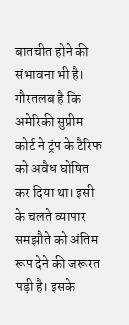बातचीत होने की संभावना भी है। गौरतलब है कि अमेरिकी सुप्रीम कोर्ट ने ट्रंप के टैरिफ को अवैध घोषित कर दिया था। इसी के चलते व्यापार समझौते को अंतिम रूप देने की जरूरत पड़ी है। इसके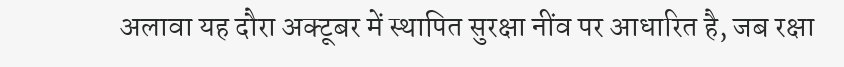अलावा यह दौरा अक्टूबर में स्थापित सुरक्षा नींव पर आधारित है, जब रक्षा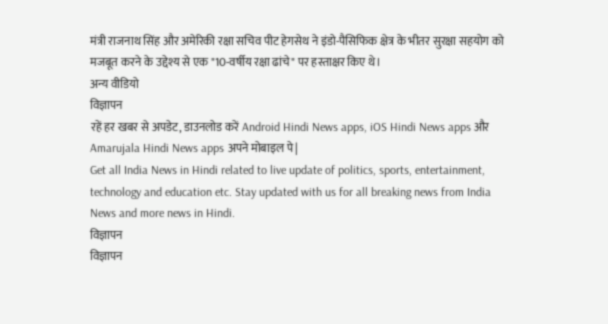मंत्री राजनाथ सिंह और अमेरिकी रक्षा सचिव पीट हेगसेथ ने इंडो-पैसिफिक क्षेत्र के भीतर सुरक्षा सहयोग को मजबूत करने के उद्देश्य से एक "10-वर्षीय रक्षा ढांचे" पर हस्ताक्षर किए थे।
अन्य वीडियो
विज्ञापन
रहें हर खबर से अपडेट, डाउनलोड करें Android Hindi News apps, iOS Hindi News apps और Amarujala Hindi News apps अपने मोबाइल पे|
Get all India News in Hindi related to live update of politics, sports, entertainment, technology and education etc. Stay updated with us for all breaking news from India News and more news in Hindi.
विज्ञापन
विज्ञापन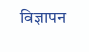विज्ञापन